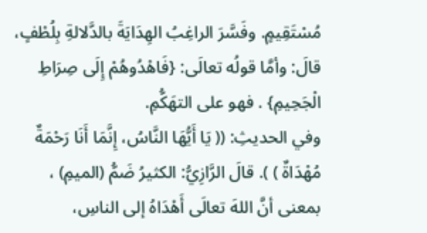مُسْتَقِيمٍ. وفَسَّرَ الراغِبُ الهِدَايَةَ بالدَّلالةِ بِلُطْفٍ، قالَ: وأمَّا قولُه تعالَى: {فَاهْدُوهُمْ إِلَى صِرَاطِ الْجَحِيمِ} . فهو على التهَكُّمِ.
وفي الحديثِ: (( يَا أَيُّهَا النَّاسُ، إِنَّمَا أَنَا رَحْمَةٌ مُهْدَاةٌ ) ). قالَ الرَّازِيُّ: الكثيرُ ضَمُّ (الميمِ) ، بمعنى أنَّ اللهَ تعالَى أَهْدَاهُ إلى الناسِ،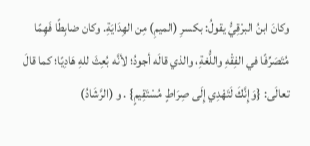وكانَ ابنُ البرْقِيُّ يقولُ: بكسرِ (الميمِ) مِن الهِدَايَةِ. وكان ضابِطًا فَهِمًا مُتَصَرِّفًا في الفِقْهِ واللُّغةِ، والذي قالَه أجودُ؛ لأنَّه بُعِثَ للهِ هَادِيًا؛ كما قالَ تعالَى: {وَإِنَّكَ لَتَهْدِي إِلَى صِرَاطٍ مُسْتَقِيمٍ} . و (الرَّشَادُ)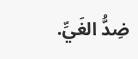ضِدُّ الغَيِّ.